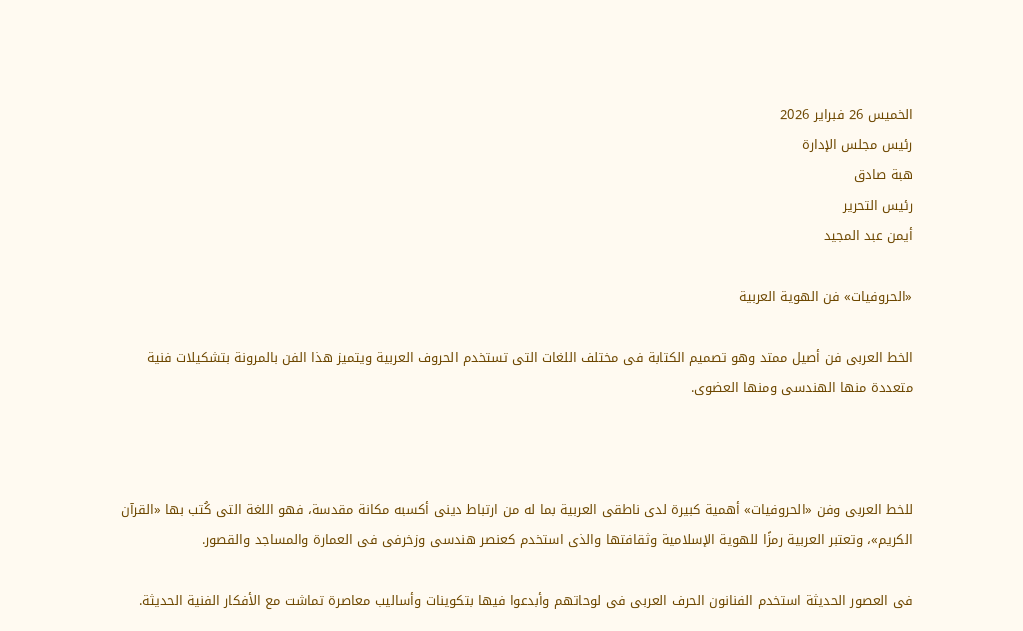الخميس 26 فبراير 2026
رئيس مجلس الإدارة
هبة صادق
رئيس التحرير
أيمن عبد المجيد

«الحروفيات» فن الهوية العربية

الخط العربى فن أصيل ممتد وهو تصميم الكتابة فى مختلف اللغات التى تستخدم الحروف العربية ويتميز هذا الفن بالمرونة بتشكيلات فنية متعددة منها الهندسى ومنها العضوى.



للخط العربى وفن «الحروفيات» أهمية كبيرة لدى ناطقى العربية بما له من ارتباط دينى أكسبه مكانة مقدسة، فهو اللغة التى كُتب بها «القرآن الكريم»، وتعتبر العربية رمزًا للهوية الإسلامية وثقافتها والذى استخدم كعنصر هندسى وزخرفى فى العمارة والمساجد والقصور.

فى العصور الحديثة استخدم الفنانون الحرف العربى فى لوحاتهم وأبدعوا فيها بتكوينات وأساليب معاصرة تماشت مع الأفكار الفنية الحديثة.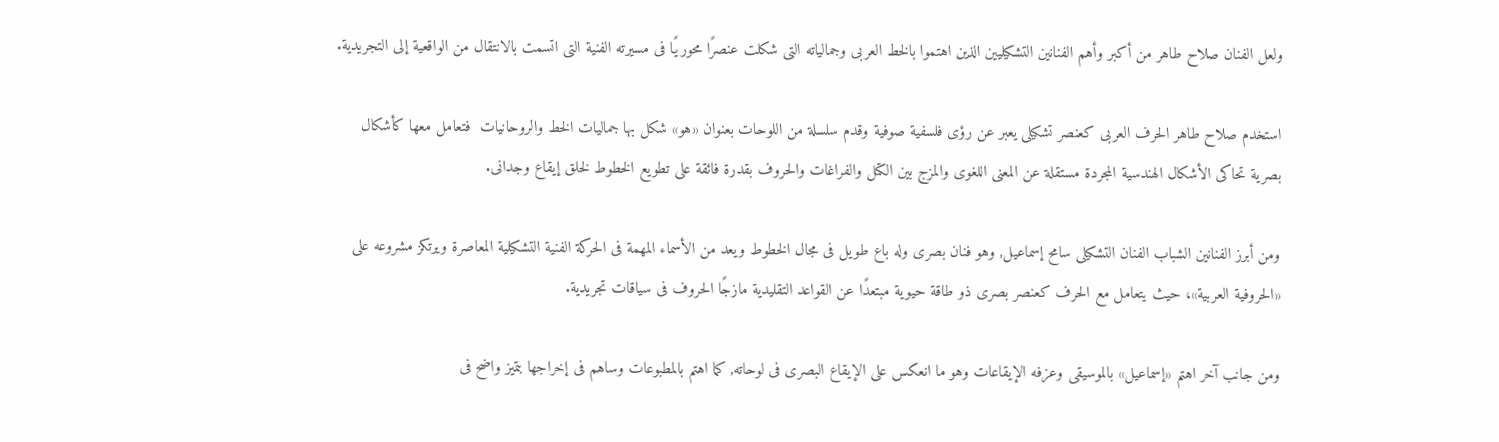ولعل الفنان صلاح طاهر من أكبر وأهم الفنانين التشكيليين الذين اهتموا بالخط العربى وجمالياته التى شكلت عنصرًا محوريًا فى مسيرته الفنية التى اتسمت بالانتقال من الواقعية إلى التجريدية.

استخدم صلاح طاهر الحرف العربى كعنصر تشكيلى يعبر عن رؤى فلسفية صوفية وقدم سلسلة من اللوحات بعنوان «هو» شكل بها جماليات الخط والروحانيات  فتعامل معها كأشكال بصرية تحاكى الأشكال الهندسية المجردة مستقلة عن المعنى اللغوى والمزج بين الكتل والفراغات والحروف بقدرة فائقة على تطويع الخطوط لخلق إيقاع وجدانى.

ومن أبرز الفنانين الشباب الفنان التشكيلى سامح إسماعيل, وهو فنان بصرى وله باع طويل فى مجال الخطوط ويعد من الأسماء المهمة فى الحركة الفنية التشكيلية المعاصرة ويرتكز مشروعه على «الحروفية العربية»، حيث يتعامل مع الحرف كعنصر بصرى ذو طاقة حيوية مبتعدًا عن القواعد التقليدية مازجًا الحروف فى سياقات تجريدية.

ومن جانب آخر اهتم «إسماعيل» بالموسيقى وعزفه الإيقاعات وهو ما انعكس على الإيقاع البصرى فى لوحاته, كما اهتم بالمطبوعات وساهم فى إخراجها بتميز واضح فى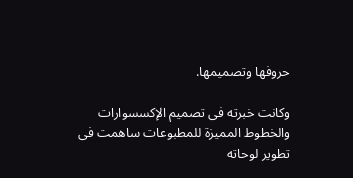حروفها وتصميمها.

وكانت خبرته فى تصميم الإكسسوارات والخطوط المميزة للمطبوعات ساهمت فى تطوير لوحاته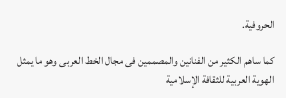الحروفية.

كما ساهم الكثير من الفنانين والمصممين فى مجال الخط العربى وهو ما يمثل الهوية العربية للثقافة الإسلامية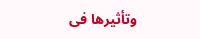وتأثيرها فى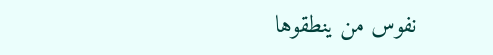نفوس من ينطقوها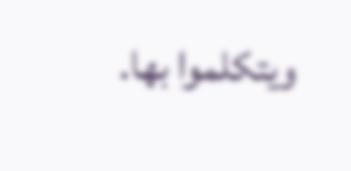ويتكلموا بها.